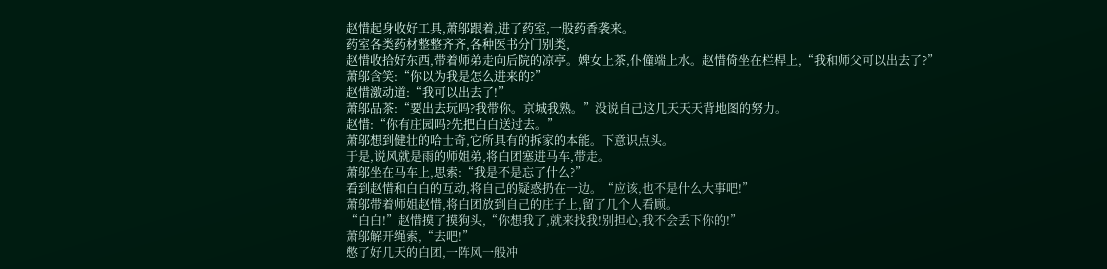赵惜起身收好工具,萧邬跟着,进了药室,一股药香袭来。
药室各类药材整整齐齐,各种医书分门别类,
赵惜收拾好东西,带着师弟走向后院的凉亭。婢女上茶,仆僮端上水。赵惜倚坐在栏桿上,“我和师父可以出去了?”
萧邬含笑:“你以为我是怎么进来的?”
赵惜激动道:“我可以出去了!”
萧邬品茶:“要出去玩吗?我带你。京城我熟。”没说自己这几天天天背地图的努力。
赵惜:“你有庄园吗?先把白白送过去。”
萧邬想到健壮的哈士奇,它所具有的拆家的本能。下意识点头。
于是,说风就是雨的师姐弟,将白团塞进马车,带走。
萧邬坐在马车上,思索:“我是不是忘了什么?”
看到赵惜和白白的互动,将自己的疑惑扔在一边。“应该,也不是什么大事吧!”
萧邬带着师姐赵惜,将白团放到自己的庄子上,留了几个人看顾。
“白白!”赵惜摸了摸狗头,“你想我了,就来找我!别担心,我不会丢下你的!”
萧邬解开绳索,“去吧!”
憋了好几天的白团,一阵风一般冲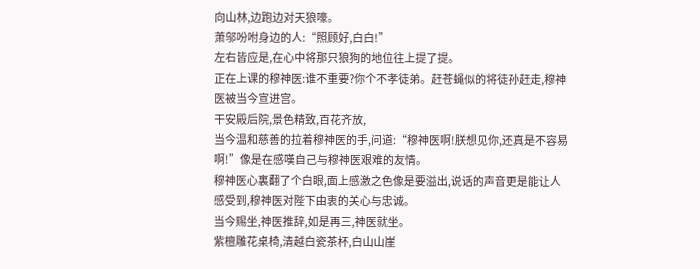向山林,边跑边对天狼嚎。
萧邬吩咐身边的人:“照顾好,白白!”
左右皆应是,在心中将那只狼狗的地位往上提了提。
正在上课的穆神医:谁不重要?你个不孝徒弟。赶苍蝇似的将徒孙赶走,穆神医被当今宣进宫。
干安殿后院,景色精致,百花齐放,
当今温和慈善的拉着穆神医的手,问道:“穆神医啊!朕想见你,还真是不容易啊!”像是在感嘆自己与穆神医艰难的友情。
穆神医心裏翻了个白眼,面上感激之色像是要溢出,说话的声音更是能让人感受到,穆神医对陛下由衷的关心与忠诚。
当今赐坐,神医推辞,如是再三,神医就坐。
紫檀雕花桌椅,清越白瓷茶杯,白山山崖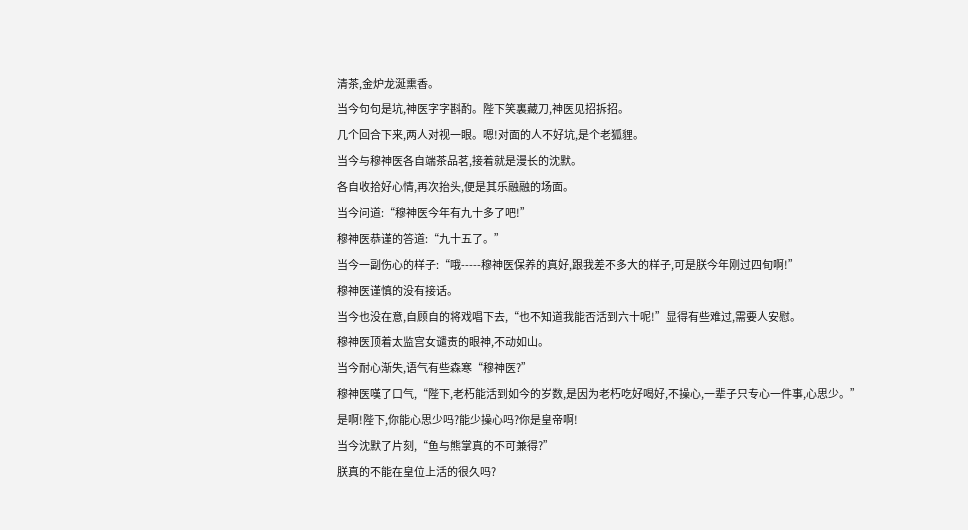清茶,金炉龙涎熏香。
当今句句是坑,神医字字斟酌。陛下笑裏藏刀,神医见招拆招。
几个回合下来,两人对视一眼。嗯!对面的人不好坑,是个老狐貍。
当今与穆神医各自端茶品茗,接着就是漫长的沈默。
各自收拾好心情,再次抬头,便是其乐融融的场面。
当今问道:“穆神医今年有九十多了吧!”
穆神医恭谨的答道:“九十五了。”
当今一副伤心的样子:“哦-----穆神医保养的真好,跟我差不多大的样子,可是朕今年刚过四旬啊!”
穆神医谨慎的没有接话。
当今也没在意,自顾自的将戏唱下去,“也不知道我能否活到六十呢!”显得有些难过,需要人安慰。
穆神医顶着太监宫女谴责的眼神,不动如山。
当今耐心渐失,语气有些森寒“穆神医?”
穆神医嘆了口气,“陛下,老朽能活到如今的岁数,是因为老朽吃好喝好,不操心,一辈子只专心一件事,心思少。”
是啊!陛下,你能心思少吗?能少操心吗?你是皇帝啊!
当今沈默了片刻,“鱼与熊掌真的不可兼得?”
朕真的不能在皇位上活的很久吗?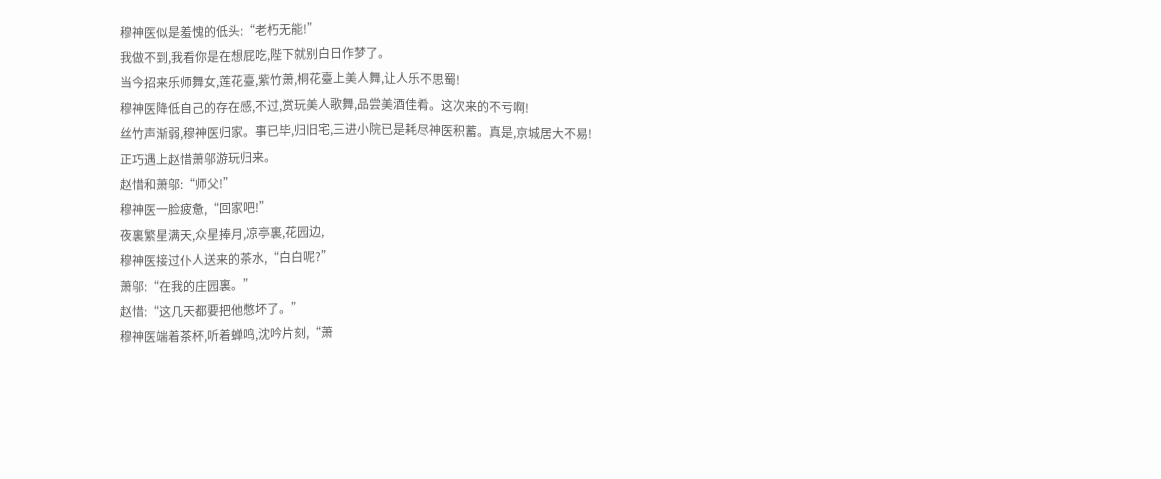穆神医似是羞愧的低头:“老朽无能!”
我做不到,我看你是在想屁吃,陛下就别白日作梦了。
当今招来乐师舞女,莲花臺,紫竹萧,桐花臺上美人舞,让人乐不思蜀!
穆神医降低自己的存在感,不过,赏玩美人歌舞,品尝美酒佳肴。这次来的不亏啊!
丝竹声渐弱,穆神医归家。事已毕,归旧宅,三进小院已是耗尽神医积蓄。真是,京城居大不易!
正巧遇上赵惜萧邬游玩归来。
赵惜和萧邬:“师父!”
穆神医一脸疲惫,“回家吧!”
夜裏繁星满天,众星捧月,凉亭裏,花园边,
穆神医接过仆人送来的茶水,“白白呢?”
萧邬:“在我的庄园裏。”
赵惜:“这几天都要把他憋坏了。”
穆神医端着茶杯,听着蝉鸣,沈吟片刻,“萧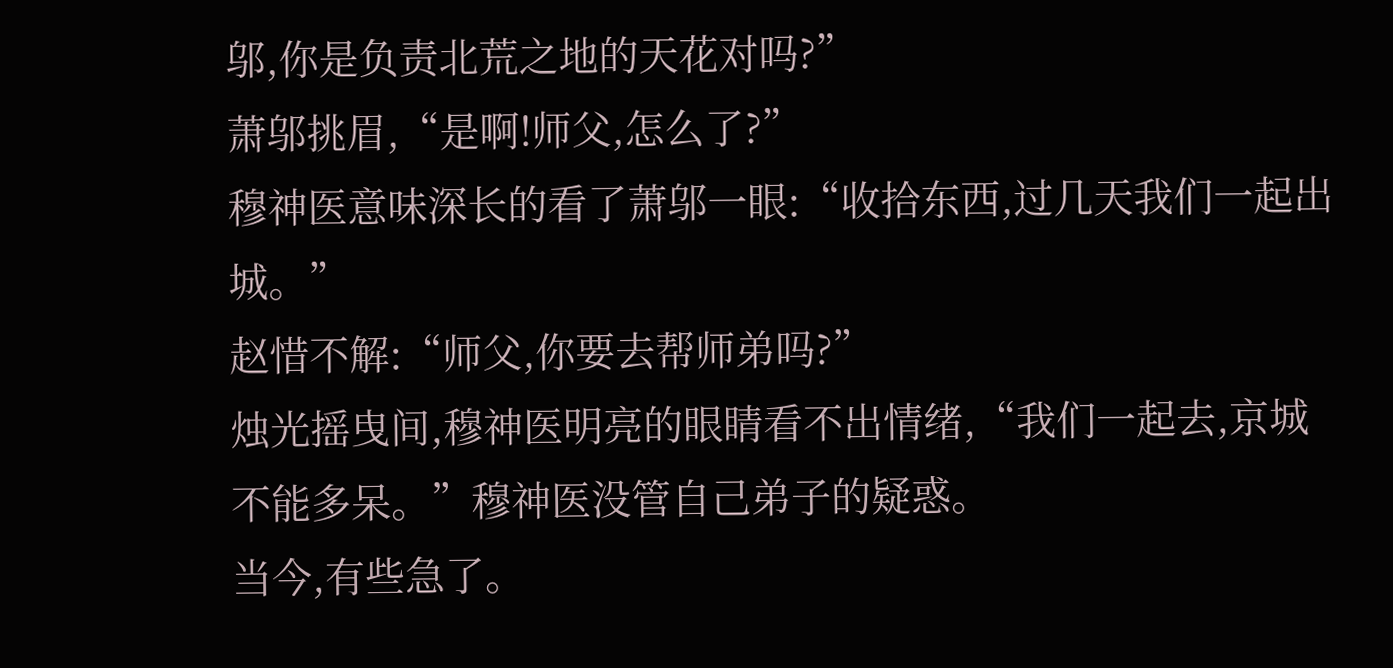邬,你是负责北荒之地的天花对吗?”
萧邬挑眉,“是啊!师父,怎么了?”
穆神医意味深长的看了萧邬一眼:“收拾东西,过几天我们一起出城。”
赵惜不解:“师父,你要去帮师弟吗?”
烛光摇曳间,穆神医明亮的眼睛看不出情绪,“我们一起去,京城不能多呆。”穆神医没管自己弟子的疑惑。
当今,有些急了。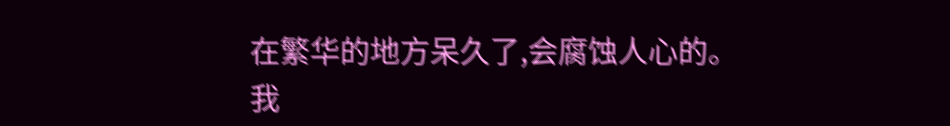在繁华的地方呆久了,会腐蚀人心的。
我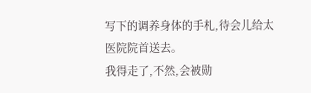写下的调养身体的手札,待会儿给太医院院首送去。
我得走了,不然,会被勋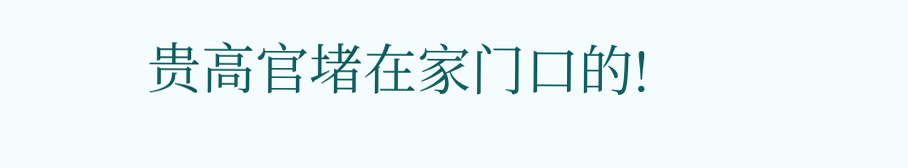贵高官堵在家门口的!